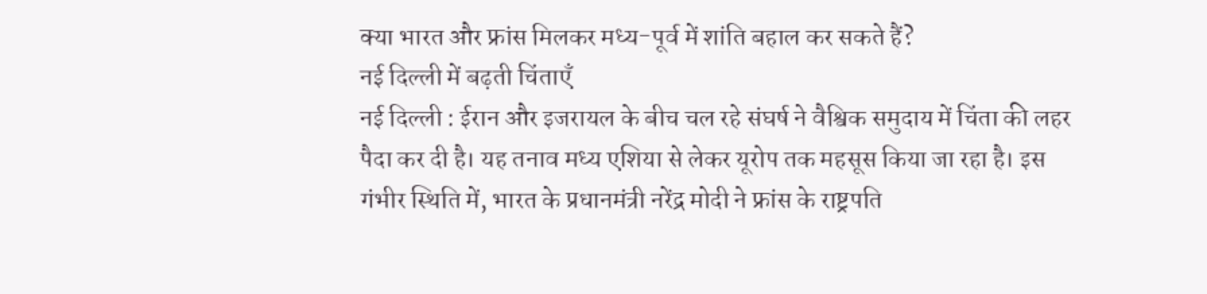क्या भारत और फ्रांस मिलकर मध्य-पूर्व में शांति बहाल कर सकते हैं?
नई दिल्ली में बढ़ती चिंताएँ
नई दिल्ली : ईरान और इजरायल के बीच चल रहे संघर्ष ने वैश्विक समुदाय में चिंता की लहर पैदा कर दी है। यह तनाव मध्य एशिया से लेकर यूरोप तक महसूस किया जा रहा है। इस गंभीर स्थिति में, भारत के प्रधानमंत्री नरेंद्र मोदी ने फ्रांस के राष्ट्रपति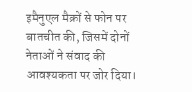इमैनुएल मैक्रों से फोन पर बातचीत की, जिसमें दोनों नेताओं ने संवाद की आवश्यकता पर जोर दिया।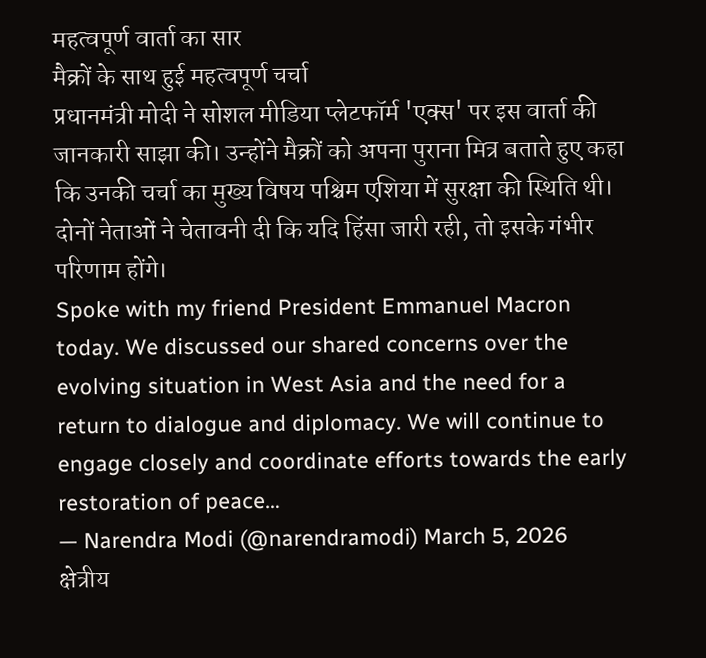महत्वपूर्ण वार्ता का सार
मैक्रों के साथ हुई महत्वपूर्ण चर्चा
प्रधानमंत्री मोदी ने सोशल मीडिया प्लेटफॉर्म 'एक्स' पर इस वार्ता की जानकारी साझा की। उन्होंने मैक्रों को अपना पुराना मित्र बताते हुए कहा कि उनकी चर्चा का मुख्य विषय पश्चिम एशिया में सुरक्षा की स्थिति थी। दोनों नेताओं ने चेतावनी दी कि यदि हिंसा जारी रही, तो इसके गंभीर परिणाम होंगे।
Spoke with my friend President Emmanuel Macron today. We discussed our shared concerns over the evolving situation in West Asia and the need for a return to dialogue and diplomacy. We will continue to engage closely and coordinate efforts towards the early restoration of peace…
— Narendra Modi (@narendramodi) March 5, 2026
क्षेत्रीय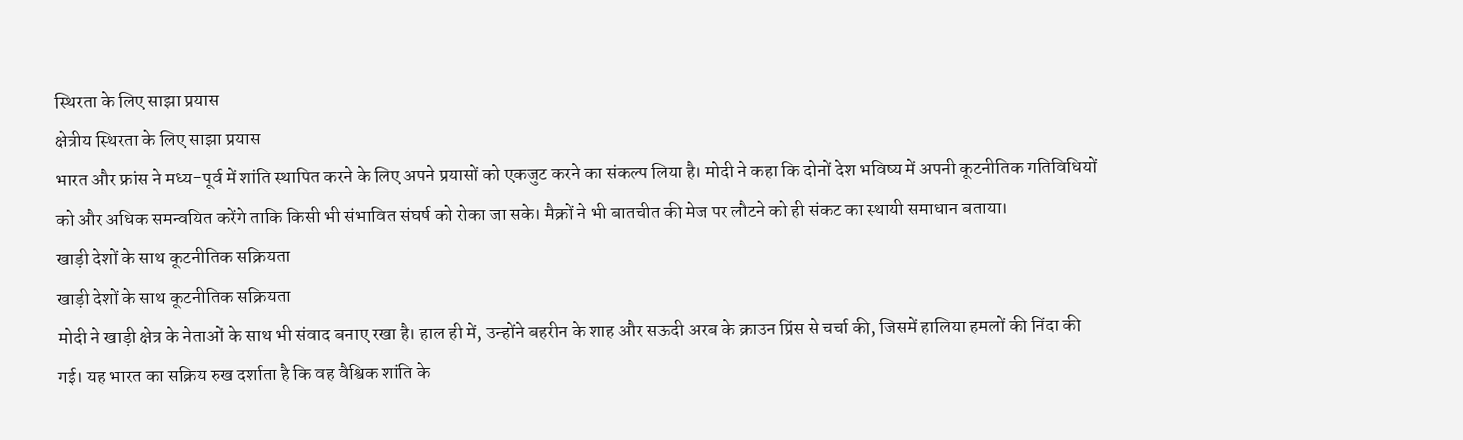स्थिरता के लिए साझा प्रयास
क्षेत्रीय स्थिरता के लिए साझा प्रयास
भारत और फ्रांस ने मध्य-पूर्व में शांति स्थापित करने के लिए अपने प्रयासों को एकजुट करने का संकल्प लिया है। मोदी ने कहा कि दोनों देश भविष्य में अपनी कूटनीतिक गतिविधियों को और अधिक समन्वयित करेंगे ताकि किसी भी संभावित संघर्ष को रोका जा सके। मैक्रों ने भी बातचीत की मेज पर लौटने को ही संकट का स्थायी समाधान बताया।
खाड़ी देशों के साथ कूटनीतिक सक्रियता
खाड़ी देशों के साथ कूटनीतिक सक्रियता
मोदी ने खाड़ी क्षेत्र के नेताओं के साथ भी संवाद बनाए रखा है। हाल ही में, उन्होंने बहरीन के शाह और सऊदी अरब के क्राउन प्रिंस से चर्चा की, जिसमें हालिया हमलों की निंदा की गई। यह भारत का सक्रिय रुख दर्शाता है कि वह वैश्विक शांति के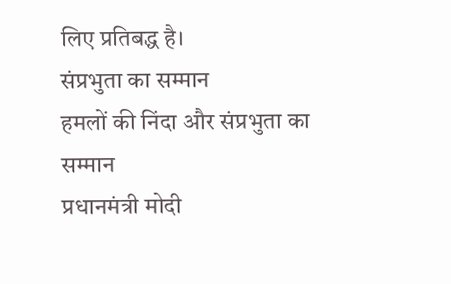लिए प्रतिबद्ध है।
संप्रभुता का सम्मान
हमलों की निंदा और संप्रभुता का सम्मान
प्रधानमंत्री मोदी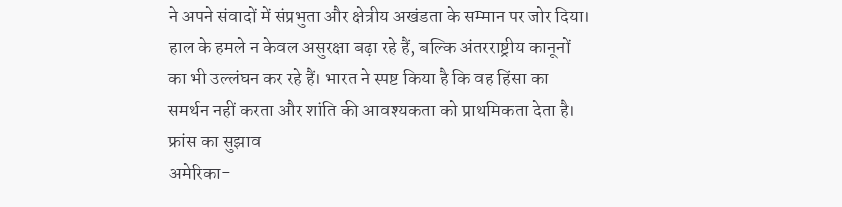ने अपने संवादों में संप्रभुता और क्षेत्रीय अखंडता के सम्मान पर जोर दिया। हाल के हमले न केवल असुरक्षा बढ़ा रहे हैं, बल्कि अंतरराष्ट्रीय कानूनों का भी उल्लंघन कर रहे हैं। भारत ने स्पष्ट किया है कि वह हिंसा का समर्थन नहीं करता और शांति की आवश्यकता को प्राथमिकता देता है।
फ्रांस का सुझाव
अमेरिका-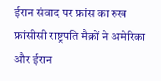ईरान संवाद पर फ्रांस का रुख
फ्रांसीसी राष्ट्रपति मैक्रों ने अमेरिका और ईरान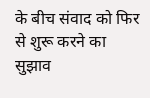के बीच संवाद को फिर से शुरू करने का सुझाव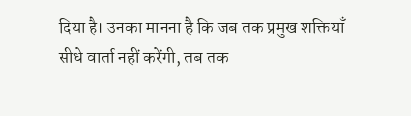दिया है। उनका मानना है कि जब तक प्रमुख शक्तियाँ सीधे वार्ता नहीं करेंगी, तब तक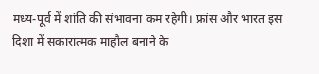मध्य-पूर्व में शांति की संभावना कम रहेगी। फ्रांस और भारत इस दिशा में सकारात्मक माहौल बनाने के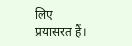लिए प्रयासरत हैं।